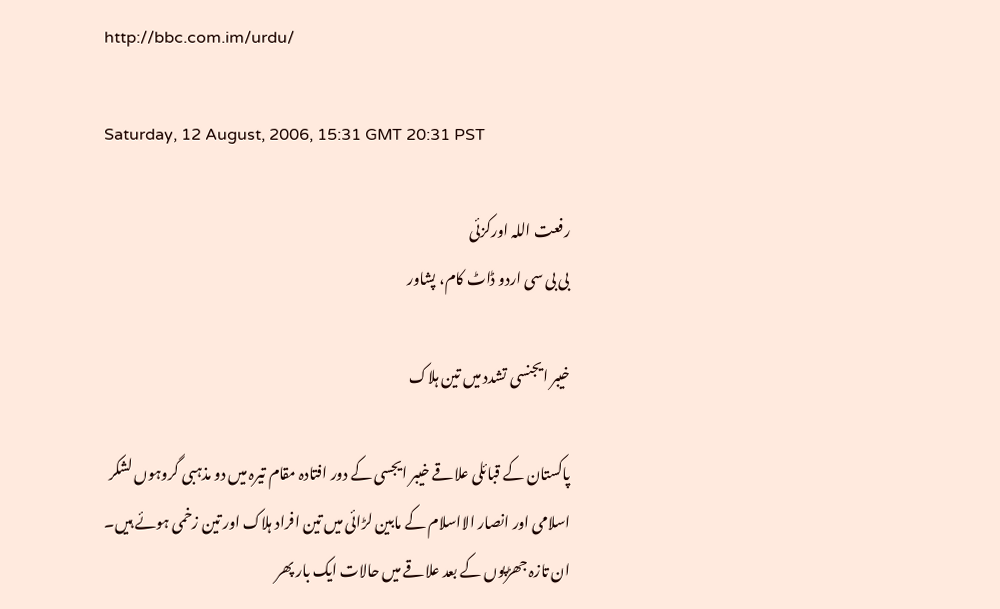http://bbc.com.im/urdu/

Saturday, 12 August, 2006, 15:31 GMT 20:31 PST

رفعت اللہ اورکزئی
بی بی سی اردو ڈاٹ کام، پشاور

خیبر ایجنسی تشدد میں تین ہلاک

پاکستان کے قبائلی علاقے خیبر ایجسی کے دور افتادہ مقام تیرہ میں دو مذہبی گروہوں لشکر اسلامی اور انصار الااسلام کے مابین لڑائی میں تین افراد ہلاک اور تین زخمی ہوئے ہیں۔ ان تازہ جھڑپوں کے بعد علاقے میں حالات ایک بار پھر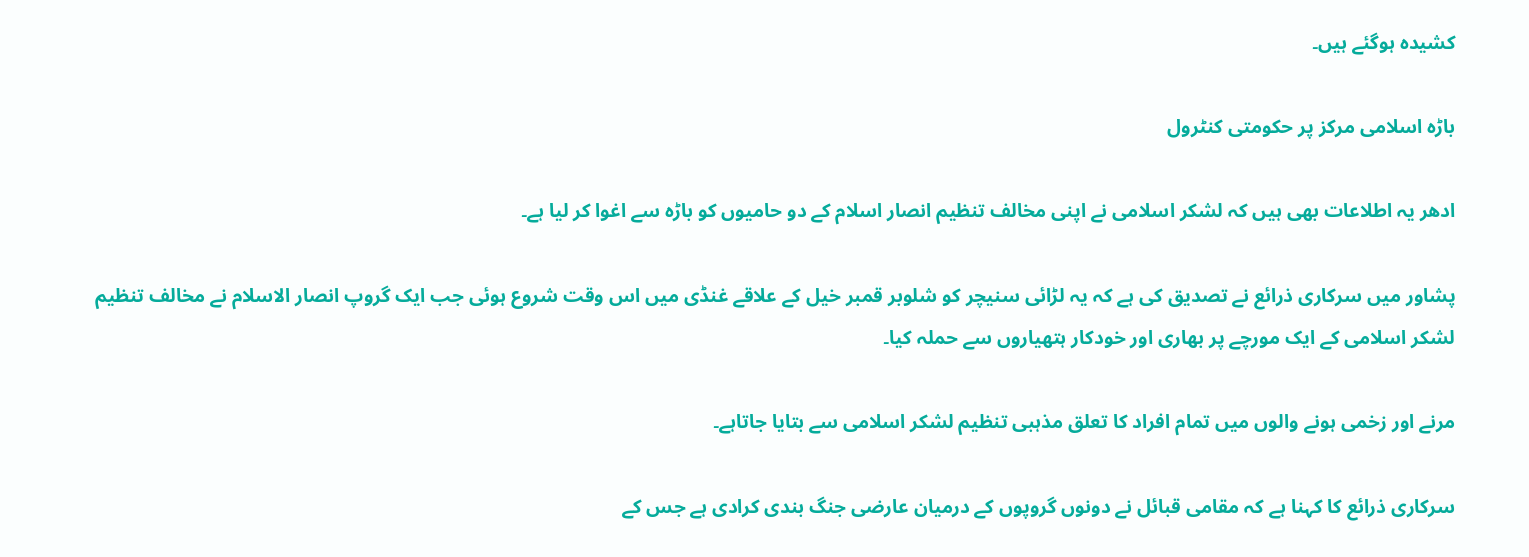کشیدہ ہوگئے ہیں۔

باڑہ اسلامی مرکز پر حکومتی کنٹرول

ادھر یہ اطلاعات بھی ہیں کہ لشکر اسلامی نے اپنی مخالف تنظیم انصار اسلام کے دو حامیوں کو باڑہ سے اغوا کر لیا ہے۔

پشاور میں سرکاری ذرائع نے تصدیق کی ہے کہ یہ لڑائی سنیچر کو شلوبر قمبر خیل کے علاقے غنڈی میں اس وقت شروع ہوئی جب ایک گروپ انصار الاسلام نے مخالف تنظیم لشکر اسلامی کے ایک مورچے پر بھاری اور خودکار ہتھیاروں سے حملہ کیا۔

مرنے اور زخمی ہونے والوں میں تمام افراد کا تعلق مذہبی تنظیم لشکر اسلامی سے بتایا جاتاہے۔

سرکاری ذرائع کا کہنا ہے کہ مقامی قبائل نے دونوں گروپوں کے درمیان عارضی جنگ بندی کرادی ہے جس کے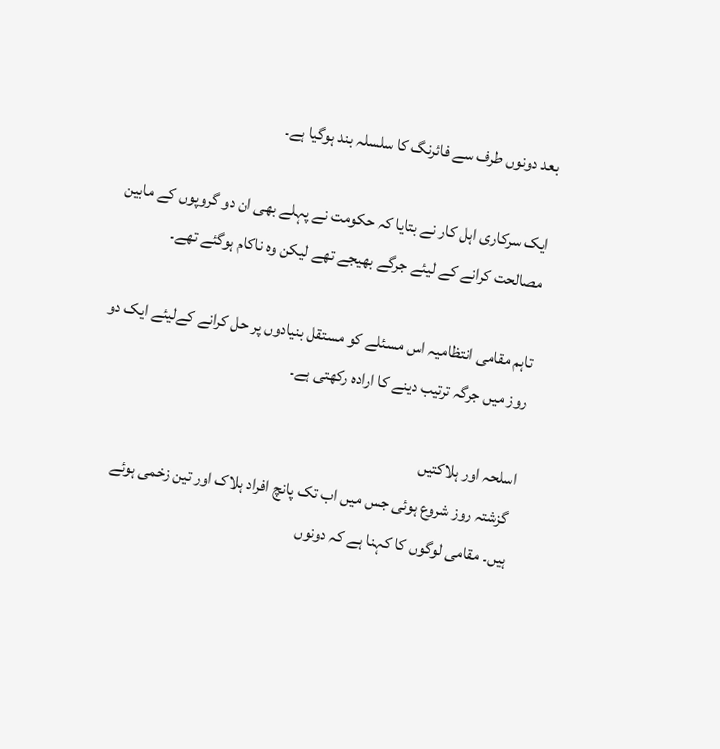بعد دونوں طرف سے فائرنگ کا سلسلہ بند ہوگیا ہے۔

ایک سرکاری اہل کار نے بتایا کہ حکومت نے پہلے بھی ان دو گروپوں کے مابین مصالحت کرانے کے لیئے جرگے بھیجے تھے لیکن وہ ناکام ہوگئے تھے۔

تاہم مقامی انتظامیہ اس مسئلے کو مستقل بنیادوں پر حل کرانے کےلیئے ایک دو روز میں جرگہ ترتیب دینے کا ارادہ رکھتی ہے۔

اسلحہ اور ہلاکتیں
 گزشتہ روز شروع ہوئی جس میں اب تک پانچ افراد ہلاک اور تین زخمی ہوئے ہیں۔ مقامی لوگوں کا کہنا ہے کہ دونوں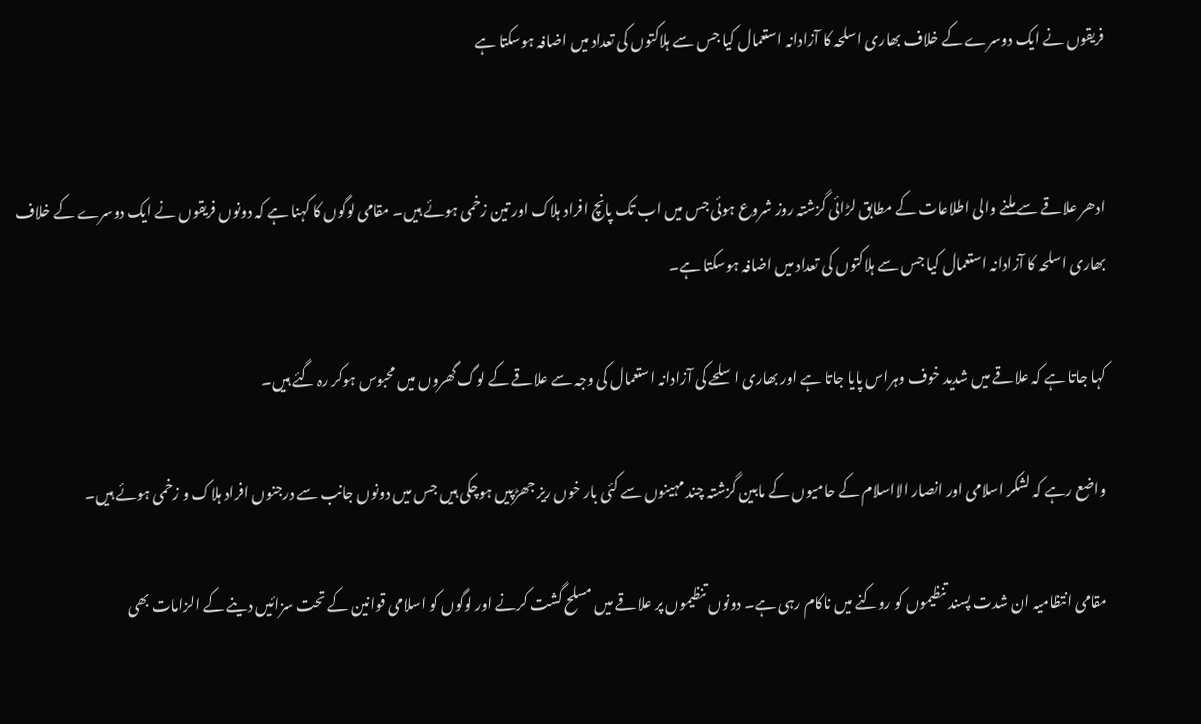فریقوں نے ایک دوسرے کے خلاف بھاری اسلحہ کا آزادانہ استعمال کیا جس سے ہلاکتوں کی تعداد میں اضافہ ہوسکتا ہے


ادھر علاقے سے ملنے والی اطلاعات کے مطابق لڑائی گزشتہ روز شروع ہوئی جس میں اب تک پانچ افراد ہلاک اور تین زخمی ہوئے ہیں۔ مقامی لوگوں کا کہنا ہے کہ دونوں فریقوں نے ایک دوسرے کے خلاف بھاری اسلحہ کا آزادانہ استعمال کیا جس سے ہلاکتوں کی تعداد میں اضافہ ہوسکتا ہے۔

کہا جاتا ہے کہ علاقے میں شدید خوف وہراس پایا جاتا ہے اور بھاری اسلحے کی آزادانہ استعمال کی وجہ سے علاقے کے لوگ گھروں میں محبوس ہوکر رہ گئے ہیں۔

واضع رہے کہ لشکر اسلامی اور انصار الااسلام کے حامیوں کے مابین گزشتہ چند مہینوں سے کئی بار خوں ریز جھڑپیں ہوچکی ہیں جس میں دونوں جانب سے درجنوں افراد ہلاک و زخمی ہوئے ہیں۔

مقامی انتظامیہ ان شدت پسند تنظیموں کو روکنے میں ناکام رہی ہے۔ دونوں تنظیموں پر علاقے میں مسلح گشت کرنے اور لوگوں کو اسلامی قوانین کے تحت سزائیں دینے کے الزامات بھی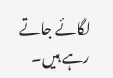لگائے جاتے رہے ہیں۔